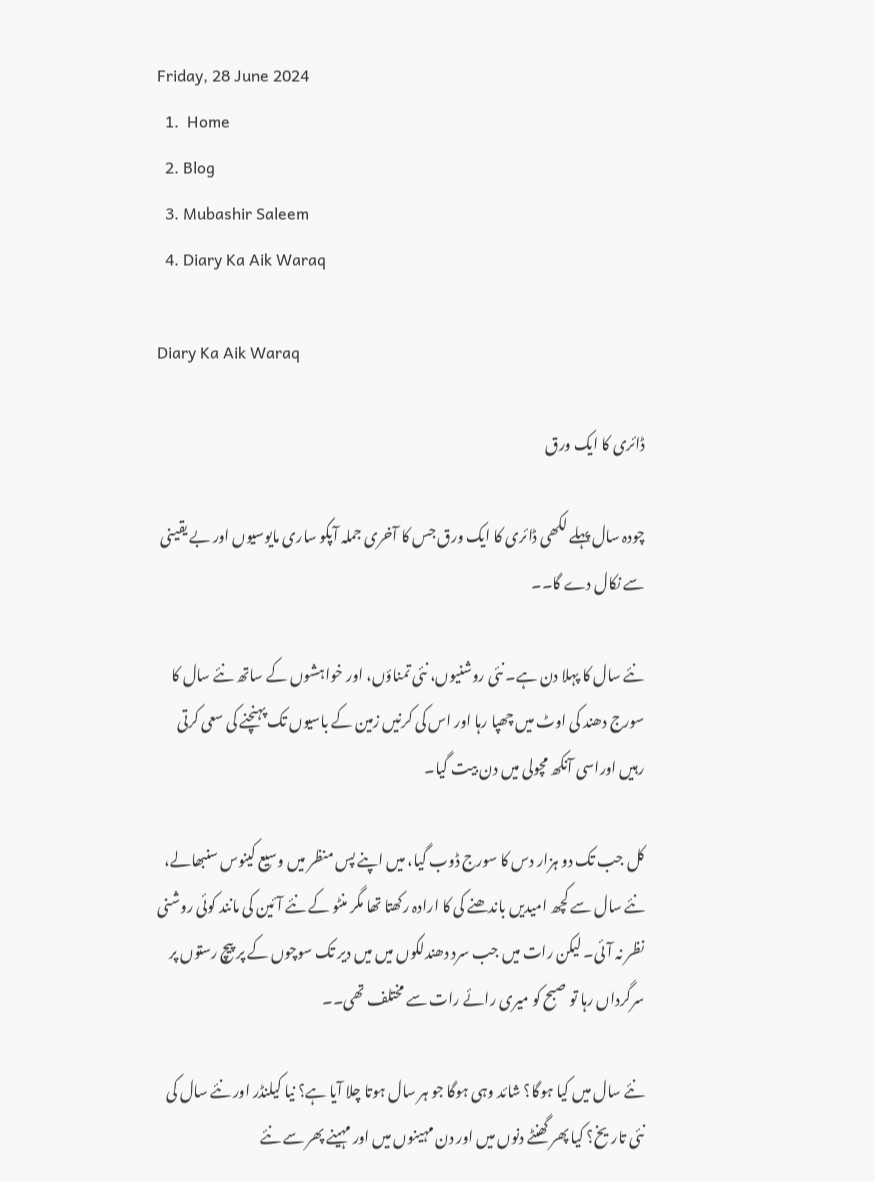Friday, 28 June 2024
  1.  Home
  2. Blog
  3. Mubashir Saleem
  4. Diary Ka Aik Waraq

Diary Ka Aik Waraq

ڈائری کا ایک ورق

چودہ سال پہلے لکھی ڈائری کا ایک ورق جس کا آخری جملہ آپکو ساری مایوسیوں اور بے یقینی سے نکال دے گا۔۔

نئے سال کا پہلا دن ہے۔ نئی روشنیوں، نئی تمناؤں، اور خواہشوں کے ساتھ نئے سال کا سورج دھند کی اوٹ میں چھپا رہا اور اس کی کرنیں زمین کے باسیوں تک پہنچنے کی سعی کرتی رہیں اوراسی آنکھ مچولی میں دن بیت گیا۔

کل جب تک دو ہزار دس کا سورج ڈوب گیا، میں اپنے پس منظر میں وسیع کینوس سنبھالے، نئے سال سے کچھ امیدیں باندھنے کی کا ارادہ رکھتا تھا مگر منٹو کے نئے آئین کی مانند کوئی روشنی نظر نہ آئی۔ لیکن رات میں جب سرد دھندلکوں میں میں دیر تک سوچوں کے پر پیچ رستوں پر سرگرداں رہا تو صبح کو میری رائے رات سے مختلف تھی۔۔

نئے سال میں کیا ہوگا؟ شائد وہی ہوگا جو ہر سال ہوتا چلا آیا ہے؟ نیا کیلنڈر اور نئے سال کی نئی تاریخ؟ کیا پھر گھنٹے دنوں میں اور دن مہینوں میں اور مہینے پھر سے نئے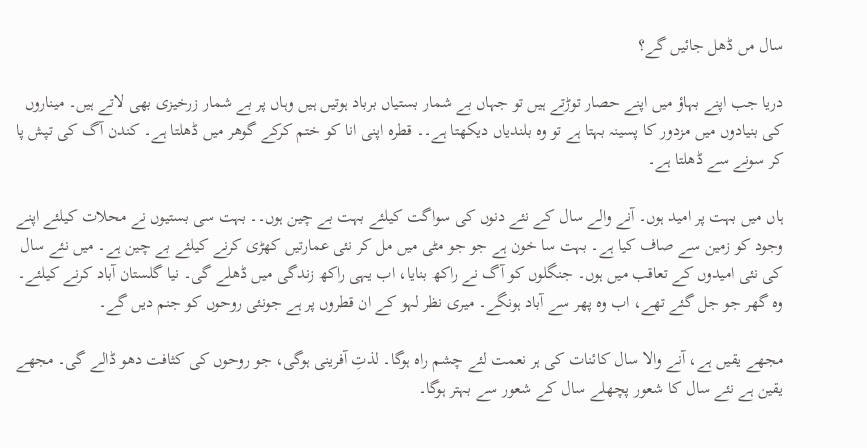سال مں ڈھل جائیں گے؟

دریا جب اپنے بہاؤ میں اپنے حصار توڑتے ہیں تو جہاں بے شمار بستیاں برباد ہوتیں ہیں وہاں پر بے شمار زرخیزی بھی لاتے ہیں۔ میناروں کی بنیادوں میں مزدور کا پسینہ بہتا ہے تو وہ بلندیاں دیکھتا ہے۔۔ قطرہ اپنی انا کو ختم کرکے گوھر میں ڈھلتا ہے۔ کندن آگ کی تپش پا کر سونے سے ڈھلتا ہے۔

ہاں میں بہت پر امید ہوں۔ آنے والے سال کے نئے دنوں کی سواگت کیلئے بہت بے چین ہوں۔۔ بہت سی بستیوں نے محلات کیلئے اپنے وجود کو زمین سے صاف کیا ہے۔ بہت سا خون ہے جو جو مٹی میں مل کر نئی عمارتیں کھڑی کرنے کیلئے بے چین ہے۔ میں نئے سال کی نئی امیدوں کے تعاقب میں ہوں۔ جنگلوں کو آگ نے راکھ بنایا، اب یہی راکھ زندگی میں ڈھلے گی۔ نیا گلستان آباد کرنے کیلئے۔ وہ گھر جو جل گئے تھے، اب وہ پھر سے آباد ہونگے۔ میری نظر لہو کے ان قطروں پر ہے جونئی روحوں کو جنم دیں گے۔

مجھے یقیں ہے، آنے والا سال کائنات کی ہر نعمت لئے چشم راہ ہوگا۔ لذتِ آفرینی ہوگی، جو روحوں کی کثافت دھو ڈالے گی۔ مجھے یقین ہے نئے سال کا شعور پچھلے سال کے شعور سے بہتر ہوگا۔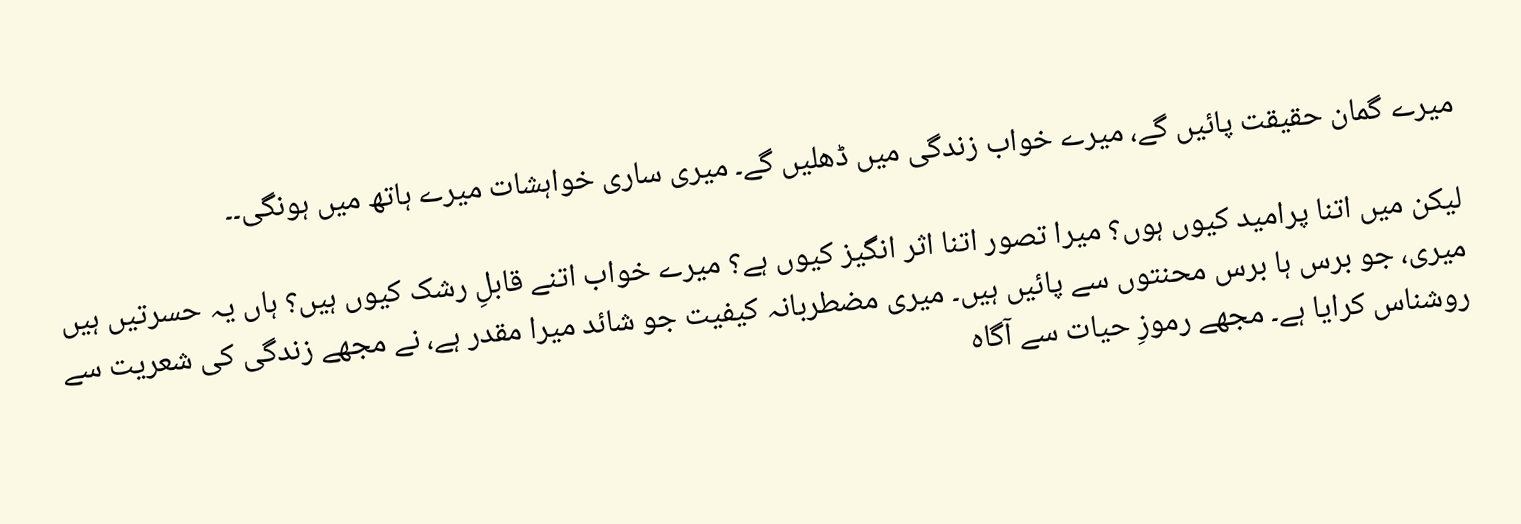میرے گمان حقیقت پائیں گے، میرے خواب زندگی میں ڈھلیں گے۔ میری ساری خواہشات میرے ہاتھ میں ہونگی۔۔

لیکن میں اتنا پرامید کیوں ہوں؟ میرا تصور اتنا اثر انگیز کیوں ہے؟ میرے خواب اتنے قابلِ رشک کیوں ہیں؟ ہاں یہ حسرتیں ہیں میری، جو برس ہا برس محنتوں سے پائیں ہیں۔ میری مضطربانہ کیفیت جو شائد میرا مقدر ہے، نے مجھے زندگی کی شعریت سے روشناس کرایا ہے۔ مجھے رموزِ حیات سے آگاہ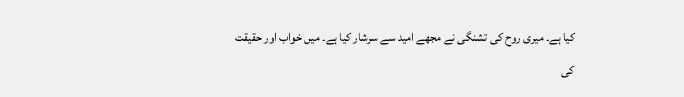کیا ہے۔ میری روح کی تشنگی نے مجھے امید سے سرشار کیا ہے۔ میں خواب اور حقیقت کی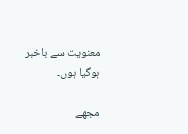معنویت سے باخبر ہوگیا ہوں۔

مجھے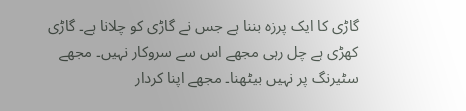گاڑی کا ایک پرزہ بننا ہے جس نے گاڑی کو چلانا ہے۔ گاڑی کھڑی ہے چل رہی مجھے اس سے سروکار نہیں۔ مجھے سٹیرنگ پر نہیں بیٹھنا۔ مجھے اپنا کردار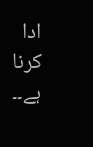ادا کرنا ہے۔۔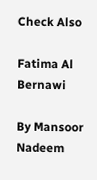Check Also

Fatima Al Bernawi

By Mansoor Nadeem